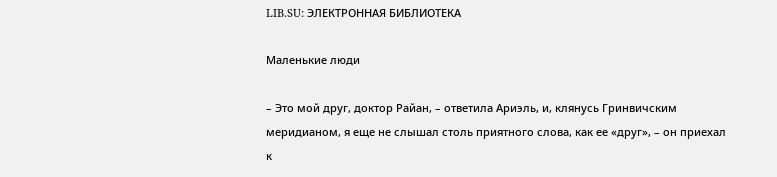LIB.SU: ЭЛЕКТРОННАЯ БИБЛИОТЕКА

Маленькие люди

– Это мой друг, доктор Райан, – ответила Ариэль, и, клянусь Гринвичским меридианом, я еще не слышал столь приятного слова, как ее «друг», – он приехал к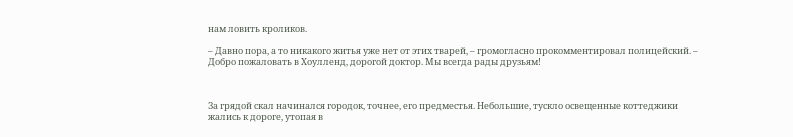нам ловить кроликов.

– Давно пора, а то никакого житья уже нет от этих тварей, – громогласно прокомментировал полицейский. – Добро пожаловать в Хоулленд, дорогой доктор. Мы всегда рады друзьям!



За грядой скал начинался городок, точнее, его предместья. Небольшие, тускло освещенные коттеджики жались к дороге, утопая в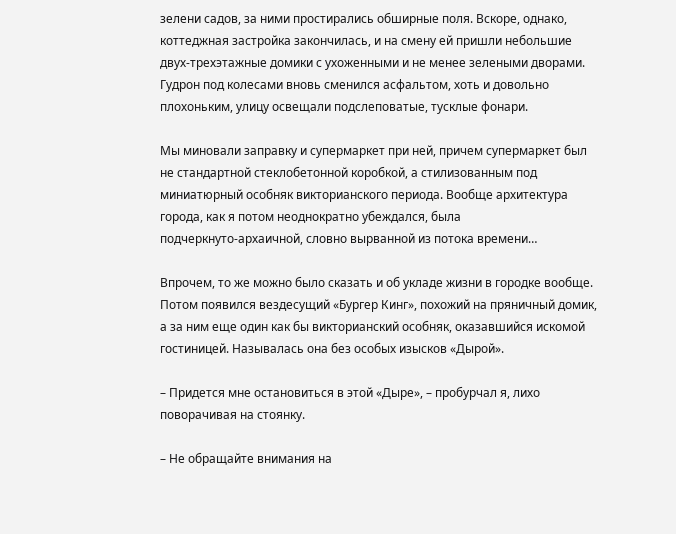зелени садов, за ними простирались обширные поля. Вскоре, однако, коттеджная застройка закончилась, и на смену ей пришли небольшие двух‑трехэтажные домики с ухоженными и не менее зелеными дворами. Гудрон под колесами вновь сменился асфальтом, хоть и довольно плохоньким, улицу освещали подслеповатые, тусклые фонари.

Мы миновали заправку и супермаркет при ней, причем супермаркет был не стандартной стеклобетонной коробкой, а стилизованным под миниатюрный особняк викторианского периода. Вообще архитектура города, как я потом неоднократно убеждался, была подчеркнуто‑архаичной, словно вырванной из потока времени…

Впрочем, то же можно было сказать и об укладе жизни в городке вообще. Потом появился вездесущий «Бургер Кинг», похожий на пряничный домик, а за ним еще один как бы викторианский особняк, оказавшийся искомой гостиницей. Называлась она без особых изысков «Дырой».

– Придется мне остановиться в этой «Дыре», – пробурчал я, лихо поворачивая на стоянку.

– Не обращайте внимания на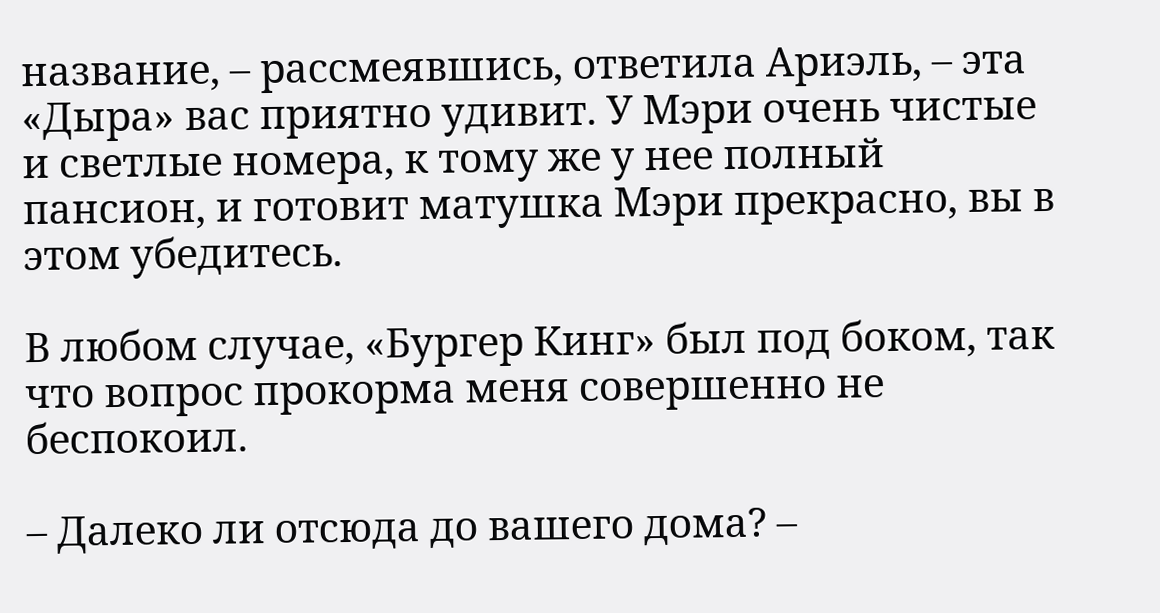название, – рассмеявшись, ответила Ариэль, – эта «Дыра» вас приятно удивит. У Мэри очень чистые и светлые номера, к тому же у нее полный пансион, и готовит матушка Мэри прекрасно, вы в этом убедитесь.

В любом случае, «Бургер Кинг» был под боком, так что вопрос прокорма меня совершенно не беспокоил.

– Далеко ли отсюда до вашего дома? –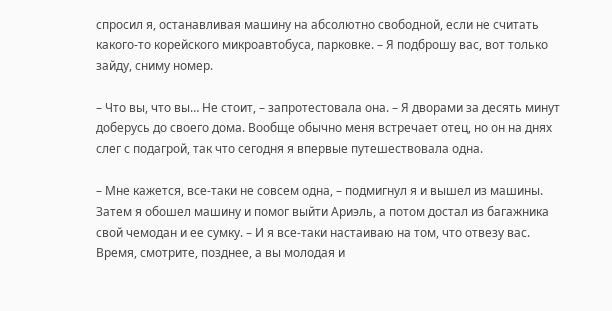спросил я, останавливая машину на абсолютно свободной, если не считать какого‑то корейского микроавтобуса, парковке. – Я подброшу вас, вот только зайду, сниму номер.

– Что вы, что вы… Не стоит, – запротестовала она. – Я дворами за десять минут доберусь до своего дома. Вообще обычно меня встречает отец, но он на днях слег с подагрой, так что сегодня я впервые путешествовала одна.

– Мне кажется, все‑таки не совсем одна, – подмигнул я и вышел из машины. Затем я обошел машину и помог выйти Ариэль, а потом достал из багажника свой чемодан и ее сумку. – И я все‑таки настаиваю на том, что отвезу вас. Время, смотрите, позднее, а вы молодая и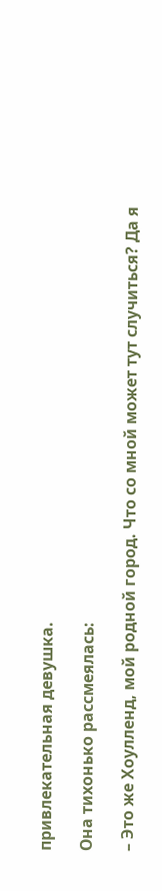привлекательная девушка.

Она тихонько рассмеялась:

– Это же Хоулленд, мой родной город. Что со мной может тут случиться? Да я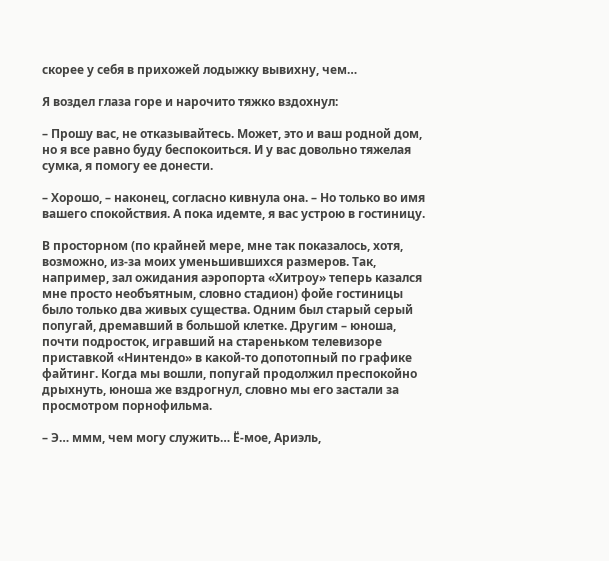скорее у себя в прихожей лодыжку вывихну, чем…

Я воздел глаза горе и нарочито тяжко вздохнул:

– Прошу вас, не отказывайтесь. Может, это и ваш родной дом, но я все равно буду беспокоиться. И у вас довольно тяжелая сумка, я помогу ее донести.

– Хорошо, – наконец, согласно кивнула она. – Но только во имя вашего спокойствия. А пока идемте, я вас устрою в гостиницу.

В просторном (по крайней мере, мне так показалось, хотя, возможно, из‑за моих уменьшившихся размеров. Так, например, зал ожидания аэропорта «Хитроу» теперь казался мне просто необъятным, словно стадион) фойе гостиницы было только два живых существа. Одним был старый серый попугай, дремавший в большой клетке. Другим – юноша, почти подросток, игравший на стареньком телевизоре приставкой «Нинтендо» в какой‑то допотопный по графике файтинг. Когда мы вошли, попугай продолжил преспокойно дрыхнуть, юноша же вздрогнул, словно мы его застали за просмотром порнофильма.

– Э… ммм, чем могу служить… Ё‑мое, Ариэль,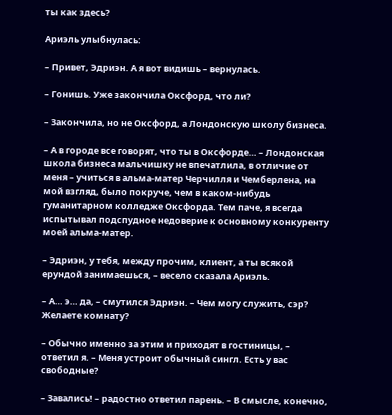ты как здесь?

Ариэль улыбнулась:

– Привет, Эдриэн. А я вот видишь – вернулась.

– Гонишь. Уже закончила Оксфорд, что ли?

– Закончила, но не Оксфорд, а Лондонскую школу бизнеса.

– А в городе все говорят, что ты в Оксфорде… – Лондонская школа бизнеса мальчишку не впечатлила, в отличие от меня – учиться в альма‑матер Черчилля и Чемберлена, на мой взгляд, было покруче, чем в каком‑нибудь гуманитарном колледже Оксфорда. Тем паче, я всегда испытывал подспудное недоверие к основному конкуренту моей альма‑матер.

– Эдриэн, у тебя, между прочим, клиент, а ты всякой ерундой занимаешься, – весело сказала Ариэль.

– А… э… да, – смутился Эдриэн. – Чем могу служить, сэр? Желаете комнату?

– Обычно именно за этим и приходят в гостиницы, – ответил я. – Меня устроит обычный сингл. Есть у вас свободные?

– Завались! – радостно ответил парень. – В смысле, конечно,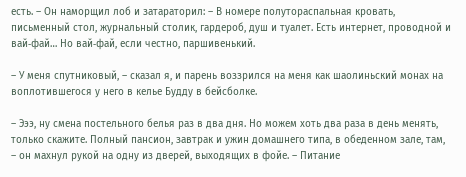есть. – Он наморщил лоб и затараторил: – В номере полутораспальная кровать, письменный стол, журнальный столик, гардероб, душ и туалет. Есть интернет, проводной и вай‑фай… Но вай‑фай, если честно, паршивенький.

– У меня спутниковый, – сказал я, и парень воззрился на меня как шаолиньский монах на воплотившегося у него в келье Будду в бейсболке.

– Эээ, ну смена постельного белья раз в два дня. Но можем хоть два раза в день менять, только скажите. Полный пансион, завтрак и ужин домашнего типа, в обеденном зале, там, – он махнул рукой на одну из дверей, выходящих в фойе. – Питание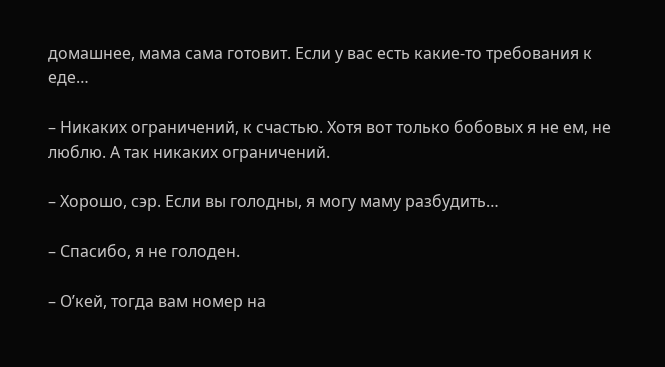домашнее, мама сама готовит. Если у вас есть какие‑то требования к еде…

– Никаких ограничений, к счастью. Хотя вот только бобовых я не ем, не люблю. А так никаких ограничений.

– Хорошо, сэр. Если вы голодны, я могу маму разбудить…

– Спасибо, я не голоден.

– О’кей, тогда вам номер на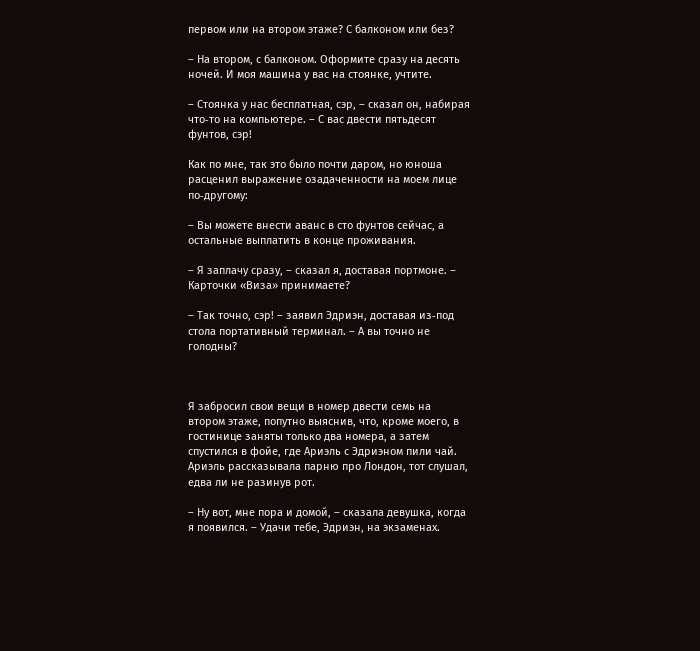первом или на втором этаже? С балконом или без?

– На втором, с балконом. Оформите сразу на десять ночей. И моя машина у вас на стоянке, учтите.

– Стоянка у нас бесплатная, сэр, – сказал он, набирая что‑то на компьютере. – С вас двести пятьдесят фунтов, сэр!

Как по мне, так это было почти даром, но юноша расценил выражение озадаченности на моем лице по‑другому:

– Вы можете внести аванс в сто фунтов сейчас, а остальные выплатить в конце проживания.

– Я заплачу сразу, – сказал я, доставая портмоне. – Карточки «Виза» принимаете?

– Так точно, сэр! – заявил Эдриэн, доставая из‑под стола портативный терминал. – А вы точно не голодны?



Я забросил свои вещи в номер двести семь на втором этаже, попутно выяснив, что, кроме моего, в гостинице заняты только два номера, а затем спустился в фойе, где Ариэль с Эдриэном пили чай. Ариэль рассказывала парню про Лондон, тот слушал, едва ли не разинув рот.

– Ну вот, мне пора и домой, – сказала девушка, когда я появился. – Удачи тебе, Эдриэн, на экзаменах.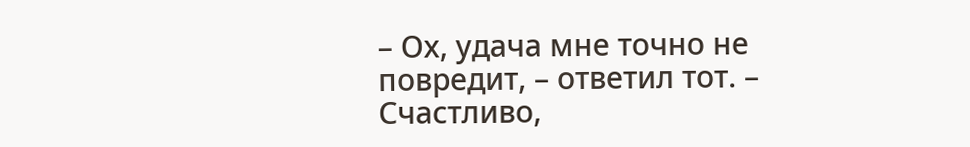– Ох, удача мне точно не повредит, – ответил тот. – Счастливо,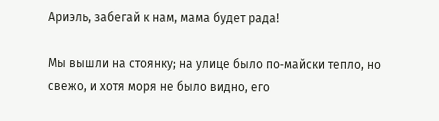Ариэль, забегай к нам, мама будет рада!

Мы вышли на стоянку; на улице было по‑майски тепло, но свежо, и хотя моря не было видно, его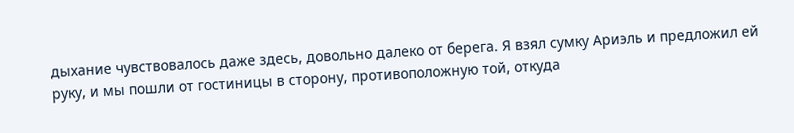дыхание чувствовалось даже здесь, довольно далеко от берега. Я взял сумку Ариэль и предложил ей руку, и мы пошли от гостиницы в сторону, противоположную той, откуда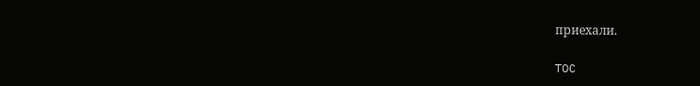приехали.

TOC